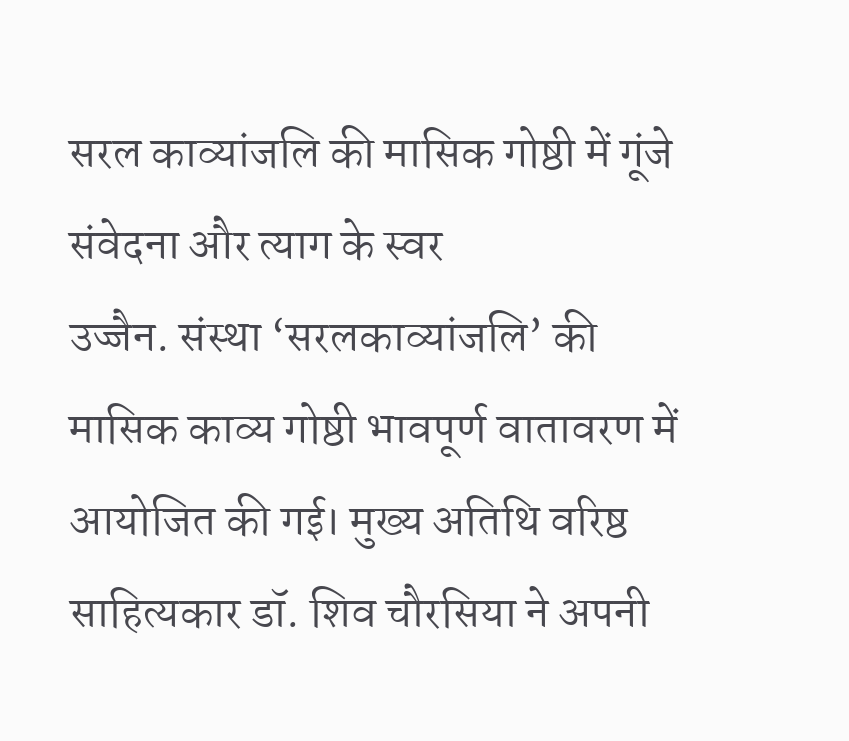सरल काव्यांजलि की मासिक गोष्ठी में गूंजे संवेदना और त्याग के स्वर
उज्जैन. संस्था ‘सरलकाव्यांजलि’ की मासिक काव्य गोष्ठी भावपूर्ण वातावरण में आयोजित की गई। मुख्य अतिथि वरिष्ठ साहित्यकार डॉ. शिव चौरसिया ने अपनी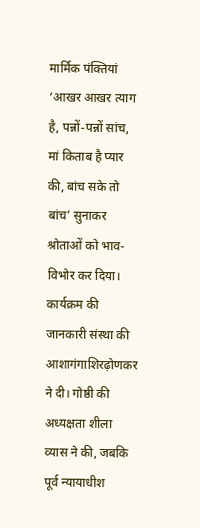मार्मिक पंक्तियां ‘आखर आखर त्याग है, पन्नों-पन्नों सांच, मां किताब है प्यार की, बांच सके तो बांच’ सुनाकर श्रोताओं को भाव-विभोर कर दिया। कार्यक्रम की जानकारी संस्था की आशागंगाशिरढ़ोणकर ने दी। गोष्ठी की अध्यक्षता शीला व्यास ने की, जबकि पूर्व न्यायाधीश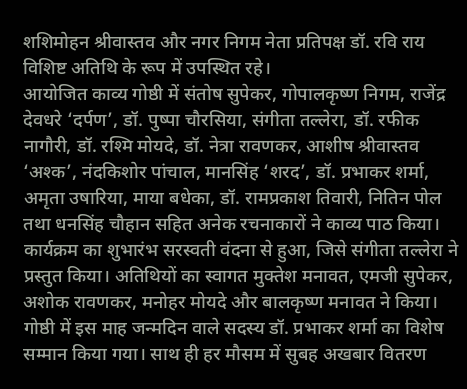शशिमोहन श्रीवास्तव और नगर निगम नेता प्रतिपक्ष डॉ. रवि राय विशिष्ट अतिथि के रूप में उपस्थित रहे।
आयोजित काव्य गोष्ठी में संतोष सुपेकर, गोपालकृष्ण निगम, राजेंद्र देवधरे ‘दर्पण’, डॉ. पुष्पा चौरसिया, संगीता तल्लेरा, डॉ. रफीक नागौरी, डॉ. रश्मि मोयदे, डॉ. नेत्रा रावणकर, आशीष श्रीवास्तव ‘अश्क’, नंदकिशोर पांचाल, मानसिंह ‘शरद’, डॉ. प्रभाकर शर्मा, अमृता उषारिया, माया बधेका, डॉ. रामप्रकाश तिवारी, नितिन पोल तथा धनसिंह चौहान सहित अनेक रचनाकारों ने काव्य पाठ किया। कार्यक्रम का शुभारंभ सरस्वती वंदना से हुआ, जिसे संगीता तल्लेरा ने प्रस्तुत किया। अतिथियों का स्वागत मुक्तेश मनावत, एमजी सुपेकर, अशोक रावणकर, मनोहर मोयदे और बालकृष्ण मनावत ने किया।
गोष्ठी में इस माह जन्मदिन वाले सदस्य डॉ. प्रभाकर शर्मा का विशेष सम्मान किया गया। साथ ही हर मौसम में सुबह अखबार वितरण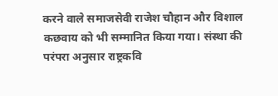करने वाले समाजसेवी राजेश चौहान और विशाल कछवाय को भी सम्मानित किया गया। संस्था की परंपरा अनुसार राष्ट्रकवि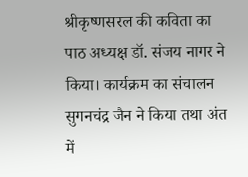श्रीकृष्णसरल की कविता का पाठ अध्यक्ष डॉ. संजय नागर ने किया। कार्यक्रम का संचालन सुगनचंद्र जैन ने किया तथा अंत में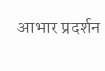आभार प्रदर्शन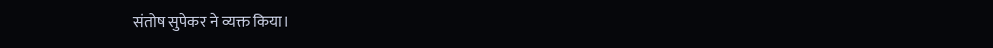संतोष सुपेकर ने व्यक्त किया।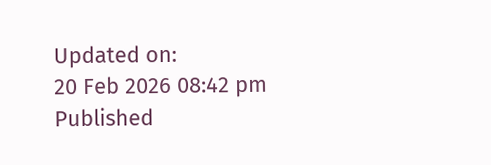Updated on:
20 Feb 2026 08:42 pm
Published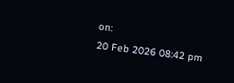on:
20 Feb 2026 08:42 pm